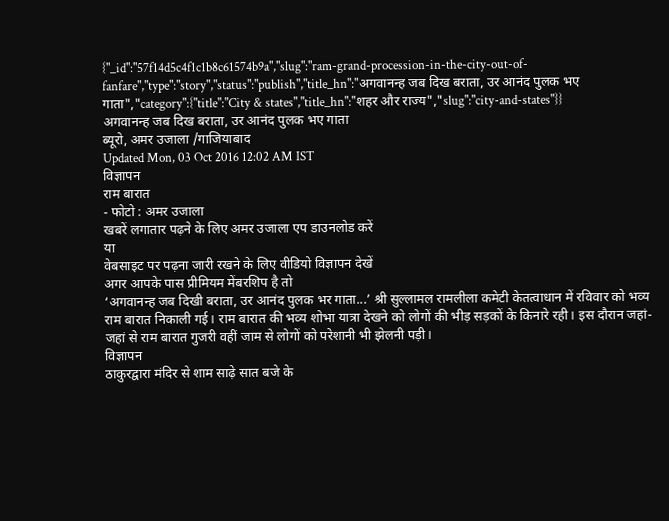{"_id":"57f14d5c4f1c1b8c61574b9a","slug":"ram-grand-procession-in-the-city-out-of-fanfare","type":"story","status":"publish","title_hn":"अगवानन्ह जब दिख बराता, उर आनंद पुलक भए गाता","category":{"title":"City & states","title_hn":"शहर और राज्य","slug":"city-and-states"}}
अगवानन्ह जब दिख बराता, उर आनंद पुलक भए गाता
ब्यूरो, अमर उजाला /गाजियाबाद
Updated Mon, 03 Oct 2016 12:02 AM IST
विज्ञापन
राम बारात
- फोटो : अमर उजाला
खबरें लगातार पढ़ने के लिए अमर उजाला एप डाउनलोड करें
या
वेबसाइट पर पढ़ना जारी रखने के लिए वीडियो विज्ञापन देखें
अगर आपके पास प्रीमियम मेंबरशिप है तो
‘अगवानन्ह जब दिखी बराता, उर आनंद पुलक भर गाता...’ श्री सुल्लामल रामलीला कमेटी केतत्वाधान में रविवार को भव्य राम बारात निकाली गई। राम बारात की भव्य शोभा यात्रा देखने को लोगों की भीड़ सड़कों के किनारे रही। इस दौरान जहां-जहां से राम बारात गुजरी वहीं जाम से लोगों को परेशानी भी झेलनी पड़ी।
विज्ञापन
ठाकुरद्वारा मंदिर से शाम साढ़े सात बजे के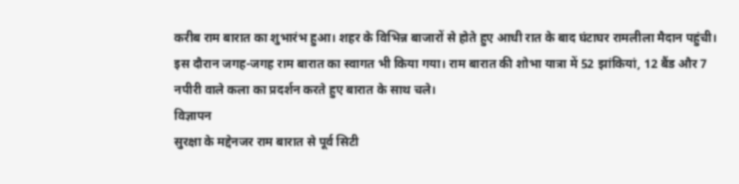करीब राम बारात का शुभारंभ हुआ। शहर के विभिन्न बाजारों से होते हुए आधी रात के बाद घंटाघर रामलीला मैदान पहुंची। इस दौरान जगह-जगह राम बारात का स्वागत भी किया गया। राम बारात की शोभा यात्रा में 52 झांकियां, 12 बैंड और 7 नपीरी वाले कला का प्रदर्शन करते हुए बारात के साथ चले।
विज्ञापन
सुरक्षा के मद्देनजर राम बारात से पूर्व सिटी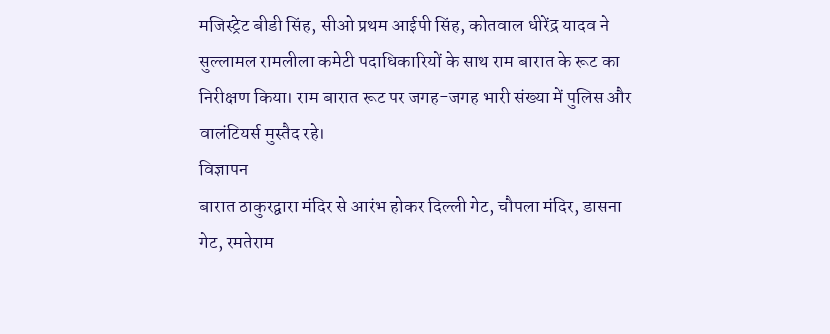मजिस्ट्रेट बीडी सिंह, सीओ प्रथम आईपी सिंह, कोतवाल धीरेंद्र यादव ने सुल्लामल रामलीला कमेटी पदाधिकारियों के साथ राम बारात के रूट का निरीक्षण किया। राम बारात रूट पर जगह-जगह भारी संख्या में पुलिस और वालंटियर्स मुस्तैद रहे।
विज्ञापन
बारात ठाकुरद्वारा मंदिर से आरंभ होकर दिल्ली गेट, चौपला मंदिर, डासना गेट, रमतेराम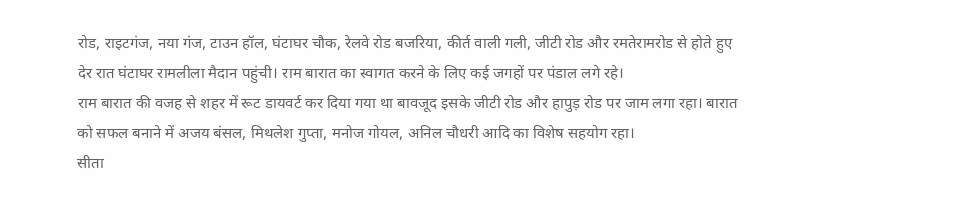रोड, राइटगंज, नया गंज, टाउन हॉल, घंटाघर चौक, रेलवे रोड बजरिया, कीर्त वाली गली, जीटी रोड और रमतेरामरोड से होते हुए देर रात घंटाघर रामलीला मैदान पहुंची। राम बारात का स्वागत करने के लिए कई जगहों पर पंडाल लगे रहे।
राम बारात की वजह से शहर में रूट डायवर्ट कर दिया गया था बावजूद इसके जीटी रोड और हापुड़ रोड पर जाम लगा रहा। बारात को सफल बनाने में अजय बंसल, मिथलेश गुप्ता, मनोज गोयल, अनिल चौधरी आदि का विशेष सहयोग रहा।
सीता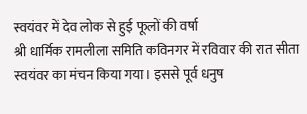स्वयंवर में देव लोक से हुई फूलों की वर्षा
श्री धार्मिक रामलीला समिति कविनगर में रविवार की रात सीता स्वयंवर का मंचन किया गया। इससे पूर्व धनुष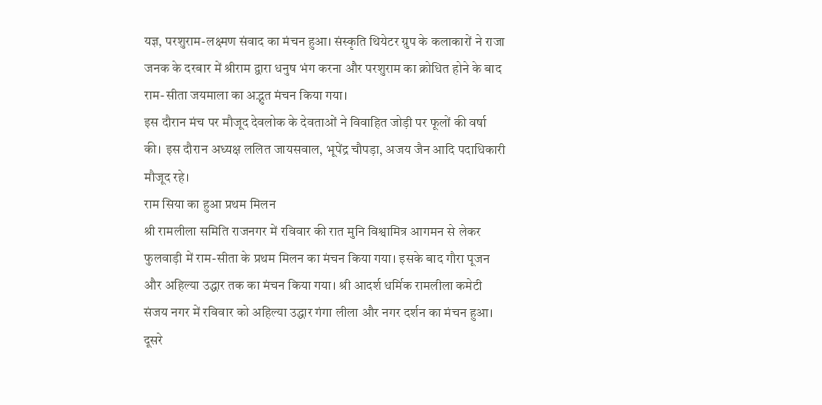यज्ञ, परशुराम-लक्ष्मण संवाद का मंचन हुआ। संस्कृति थियेटर ग्रुप के कलाकारों ने राजा जनक के दरबार में श्रीराम द्वारा धनुष भंग करना और परशुराम का क्रोधित होने के बाद राम-सीता जयमाला का अद्भुत मंचन किया गया।
इस दौरान मंच पर मौजूद देवलोक के देवताओं ने विवाहित जोड़ी पर फूलों की वर्षा की। इस दौरान अध्यक्ष ललित जायसवाल, भूपेंद्र चौपड़ा, अजय जैन आदि पदाधिकारी मौजूद रहे।
राम सिया का हुआ प्रथम मिलन
श्री रामलीला समिति राजनगर में रविवार की रात मुनि विश्वामित्र आगमन से लेकर फुलवाड़ी में राम-सीता के प्रथम मिलन का मंचन किया गया। इसके बाद गौरा पूजन और अहिल्या उद्धार तक का मंचन किया गया। श्री आदर्श धर्मिक रामलीला कमेटी संजय नगर में रविवार को अहिल्या उद्धार गंगा लीला और नगर दर्शन का मंचन हुआ।
दूसरे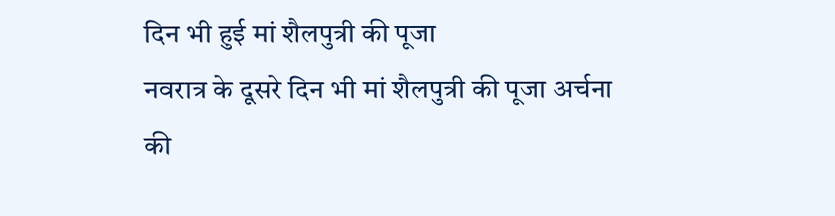दिन भी हुई मां शैलपुत्री की पूजा
नवरात्र के दूसरे दिन भी मां शैलपुत्री की पूजा अर्चना की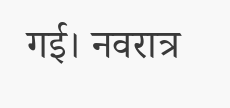गई। नवरात्र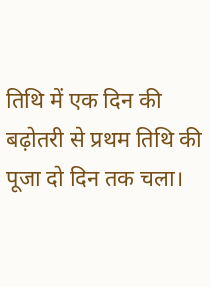तिथि में एक दिन की बढ़ोतरी से प्रथम तिथि की पूजा दो दिन तक चला।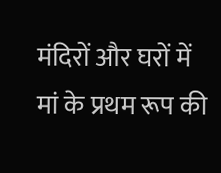मंदिरों और घरों में मां के प्रथम रूप की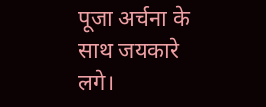पूजा अर्चना के साथ जयकारे लगे।